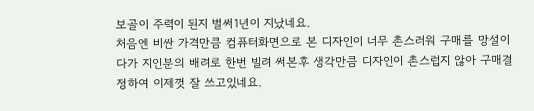보골이 주력이 된지 벌써1년이 지났네요.
처음엔 비싼 가격만큼 컴퓨터화면으로 본 디자인이 너무 촌스러워 구매를 망설이다가 지인분의 배려로 한번 빌려 써본후 생각만큼 디자인이 촌스럽지 않아 구매결정하여 이제껏 잘 쓰고있네요.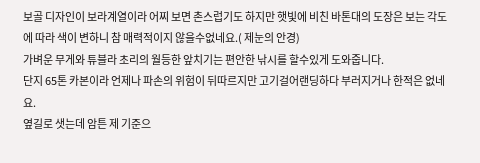보골 디자인이 보라계열이라 어찌 보면 촌스럽기도 하지만 햇빛에 비친 바톤대의 도장은 보는 각도에 따라 색이 변하니 참 매력적이지 않을수없네요.( 제눈의 안경)
가벼운 무게와 튜블라 초리의 월등한 앞치기는 편안한 낚시를 할수있게 도와줍니다.
단지 65톤 카본이라 언제나 파손의 위험이 뒤따르지만 고기걸어랜딩하다 부러지거나 한적은 없네요.
옆길로 샛는데 암튼 제 기준으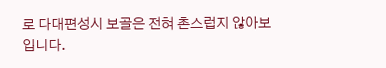로 다대편성시 보골은 전혀 촌스럽지 않아보입니다.